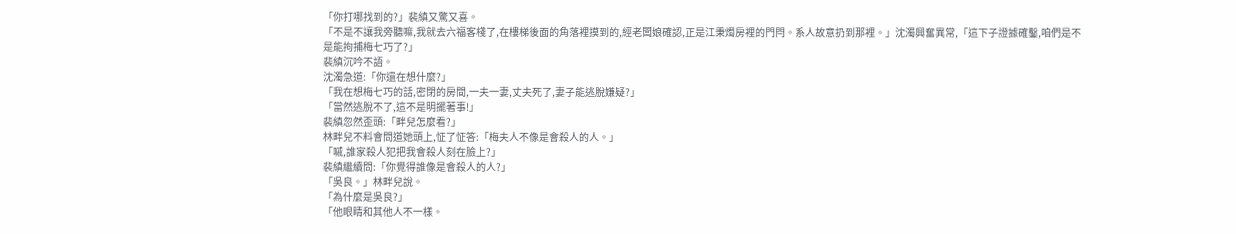「你打哪找到的?」裴縝又驚又喜。
「不是不讓我旁聽嘛,我就去六福客棧了,在樓梯後面的角落裡摸到的,經老闆娘確認,正是江秉燭房裡的門閂。系人故意扔到那裡。」沈濁興奮異常,「這下子證據確鑿,咱們是不是能拘捕梅七巧了?」
裴縝沉吟不語。
沈濁急道:「你還在想什麼?」
「我在想梅七巧的話,密閉的房間,一夫一妻,丈夫死了,妻子能逃脫嫌疑?」
「當然逃脫不了,這不是明擺著事!」
裴縝忽然歪頭:「畔兒怎麼看?」
林畔兒不料會問道她頭上,怔了怔答:「梅夫人不像是會殺人的人。」
「嘁,誰家殺人犯把我會殺人刻在臉上?」
裴縝繼續問:「你覺得誰像是會殺人的人?」
「吳良。」林畔兒說。
「為什麼是吳良?」
「他眼睛和其他人不一樣。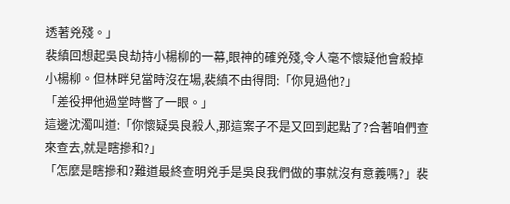透著兇殘。」
裴縝回想起吳良劫持小楊柳的一幕,眼神的確兇殘,令人毫不懷疑他會殺掉小楊柳。但林畔兒當時沒在場,裴縝不由得問:「你見過他?」
「差役押他過堂時瞥了一眼。」
這邊沈濁叫道:「你懷疑吳良殺人,那這案子不是又回到起點了?合著咱們查來查去,就是瞎摻和?」
「怎麼是瞎摻和?難道最終查明兇手是吳良我們做的事就沒有意義嗎?」裴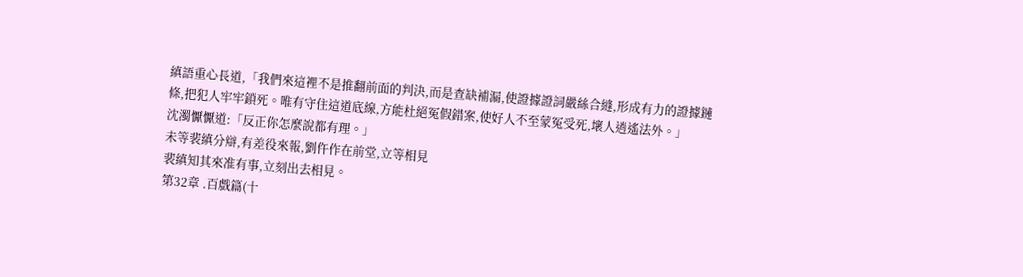縝語重心長道,「我們來這裡不是推翻前面的判決,而是查缺補漏,使證據證詞嚴絲合縫,形成有力的證據鏈條,把犯人牢牢鎖死。唯有守住這道底線,方能杜絕冤假錯案,使好人不至蒙冤受死,壞人逍遙法外。」
沈濁懨懨道:「反正你怎麼說都有理。」
未等裴縝分辯,有差役來報,劉仵作在前堂,立等相見
裴縝知其來准有事,立刻出去相見。
第32章 .百戲篇(十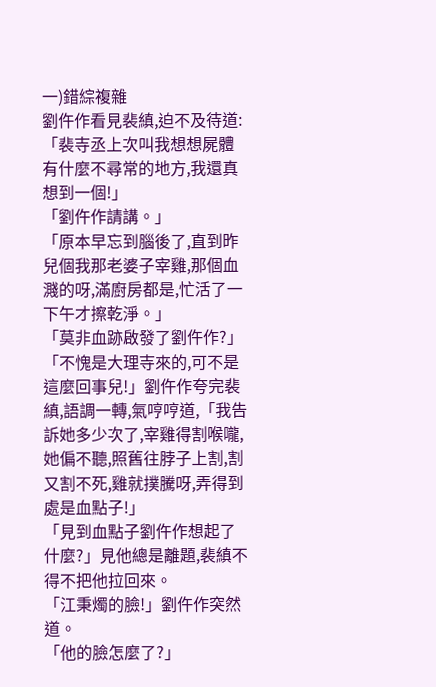一)錯綜複雜
劉仵作看見裴縝,迫不及待道:「裴寺丞上次叫我想想屍體有什麼不尋常的地方,我還真想到一個!」
「劉仵作請講。」
「原本早忘到腦後了,直到昨兒個我那老婆子宰雞,那個血濺的呀,滿廚房都是,忙活了一下午才擦乾淨。」
「莫非血跡啟發了劉仵作?」
「不愧是大理寺來的,可不是這麼回事兒!」劉仵作夸完裴縝,語調一轉,氣哼哼道,「我告訴她多少次了,宰雞得割喉嚨,她偏不聽,照舊往脖子上割,割又割不死,雞就撲騰呀,弄得到處是血點子!」
「見到血點子劉仵作想起了什麼?」見他總是離題,裴縝不得不把他拉回來。
「江秉燭的臉!」劉仵作突然道。
「他的臉怎麼了?」